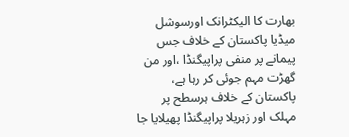بھارت کا الیکٹرانک اورسوشل میڈیا پاکستان کے خلاف جس پیمانے پر منفی پراپیگنڈا ،اور من گھڑت مہم جوئی کر رہا ہے، پاکستان کے خلاف ہرسطح پر مہلک اور زہریلا پراپیگنڈا پھیلایا جا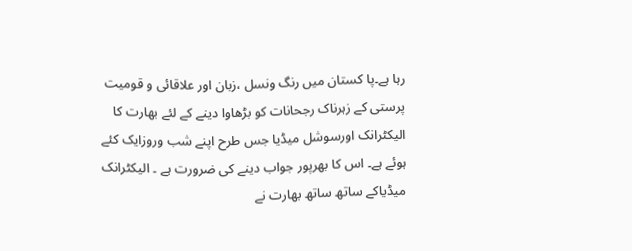رہا ہے۔پا کستان میں رنگ ونسل ،زبان اور علاقائی و قومیت پرستی کے زہرناک رجحانات کو بڑھاوا دینے کے لئے بھارت کا الیکٹرانک اورسوشل میڈیا جس طرح اپنے شب وروزایک کئے ہوئے ہے۔ اس کا بھرپور جواب دینے کی ضرورت ہے ۔ الیکٹرانک میڈیاکے ساتھ ساتھ بھارت نے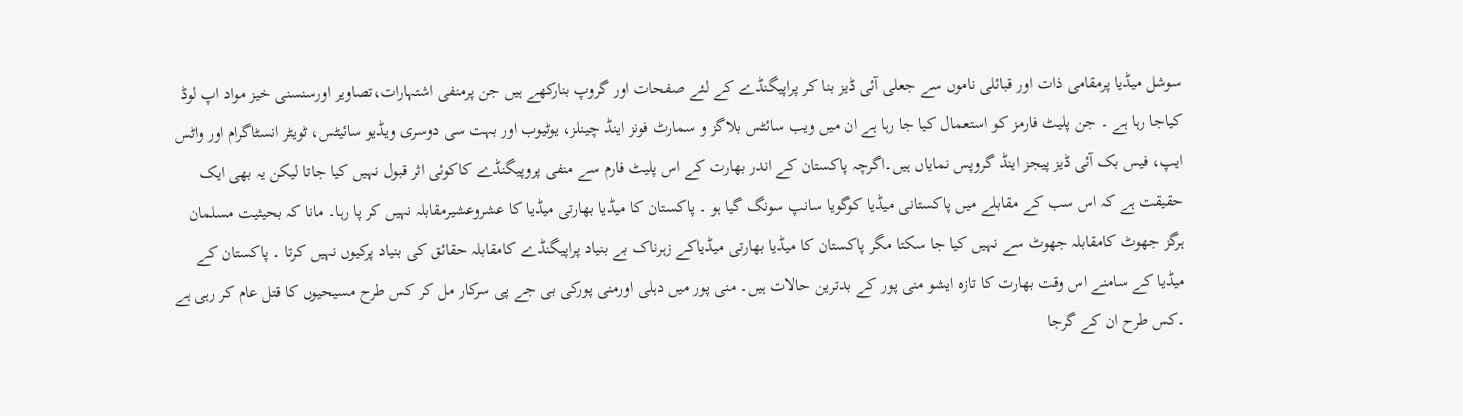سوشل میڈیا پرمقامی ذات اور قبائلی ناموں سے جعلی آئی ڈیز بنا کر پراپیگنڈے کے لئے صفحات اور گروپ بنارکھے ہیں جن پرمنفی اشتہارات،تصاویر اورسنسنی خیز مواد اپ لوڈ کیاجا رہا ہے ۔ جن پلیٹ فارمز کو استعمال کیا جا رہا ہے ان میں ویب سائٹس بلاگز و سمارٹ فونز اینڈ چینلز، یوٹیوب اور بہت سی دوسری ویڈیو سائیٹس، ٹویٹر انسٹاگرام اور واٹس ایپ، فیس بک آئی ڈیز پیجز اینڈ گروپس نمایاں ہیں۔اگرچہ پاکستان کے اندر بھارت کے اس پلیٹ فارم سے منفی پروپیگنڈے کاکوئی اثر قبول نہیں کیا جاتا لیکن یہ بھی ایک حقیقت ہے کہ اس سب کے مقابلے میں پاکستانی میڈیا کوگویا سانپ سونگ گیا ہو ۔ پاکستان کا میڈیا بھارتی میڈیا کا عشروعشیرمقابلہ نہیں کر پا رہا۔ مانا کہ بحیثیت مسلمان ہرگز جھوٹ کامقابلہ جھوٹ سے نہیں کیا جا سکتا مگر پاکستان کا میڈیا بھارتی میڈیاکے زہرناک بے بنیاد پراپیگنڈے کامقابلہ حقائق کی بنیاد پرکیوں نہیں کرتا ۔ پاکستان کے میڈیا کے سامنے اس وقت بھارت کا تازہ ایشو منی پور کے بدترین حالات ہیں۔ منی پور میں دہلی اورمنی پورکی بی جے پی سرکار مل کر کس طرح مسیحیوں کا قتل عام کر رہی ہے ۔کس طرح ان کے گرجا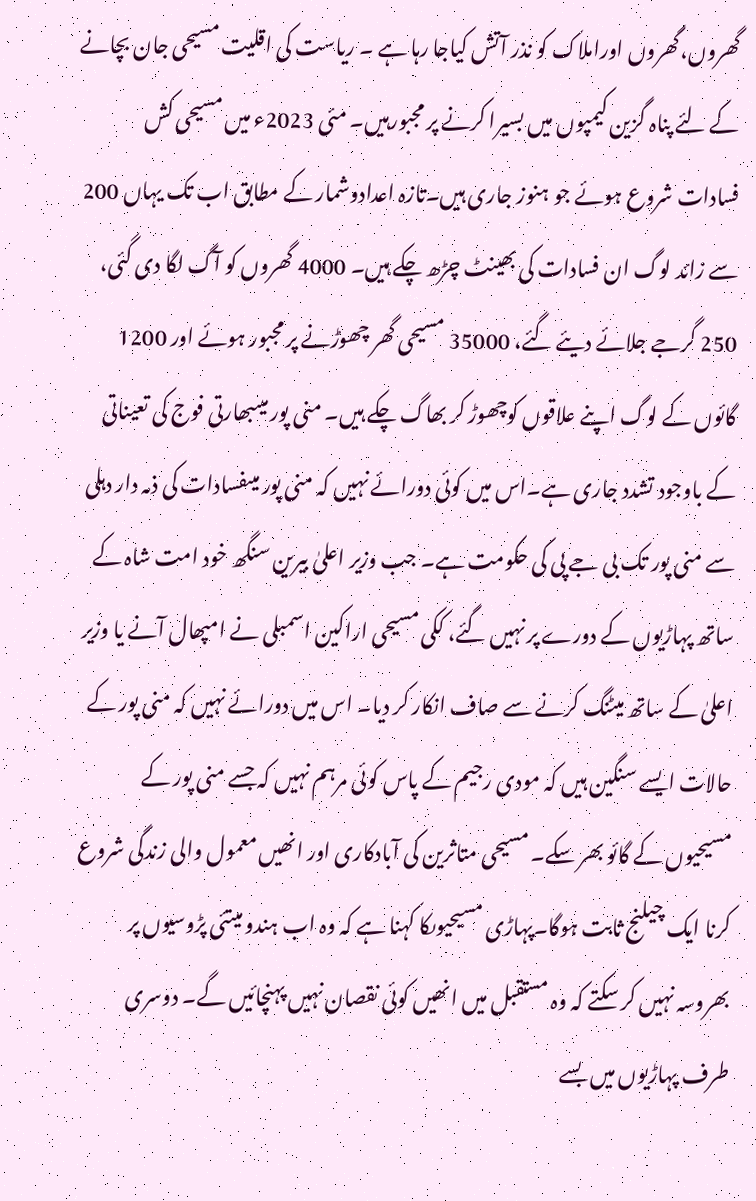گھروں،گھروں اوراملاک کو نذر آتش کیاجا رہا ہے ۔ ریاست کی اقلیت مسیحی جان بچانے کے لئے پناہ گزین کیمپوں میں بسیرا کرنے پر مجبورہیں۔ مئی 2023ء میں مسیحی کش فسادات شروع ہوئے جو ہنوز جاری ہیں۔تازہ اعدادوشمار کے مطابق اب تک یہاں 200 سے زائد لوگ ان فسادات کی بھینٹ چڑھ چکے ہیں۔ 4000 گھروں کو آگ لگا دی گئی، 250 گرجے جلائے دیئے گئے، 35000 مسیحی گھر چھوڑنے پر مجبور ہوئے اور 1200 گائوں کے لوگ اپنے علاقوں کوچھوڑ کر بھاگ چکے ہیں۔ منی پور میںبھارتی فوج کی تعیناتی کے باوجود تشدد جاری ہے۔اس میں کوئی دورائے نہیں کہ منی پور میںفسادات کی ذمہ دار دہلی سے منی پور تک بی جے پی کی حکومت ہے۔ جب وزیر اعلیٰ بیرین سنگھ خود امت شاہ کے ساتھ پہاڑیوں کے دورے پر نہیں گئے، ککی مسیحی اراکین اسمبلی نے امپھال آنے یا وزیر اعلیٰ کے ساتھ میٹنگ کرنے سے صاف انکار کر دیا۔ اس میں دورائے نہیں کہ منی پور کے حالات ایسے سنگین ہیں کہ مودی رجیم کے پاس کوئی مرہم نہیں کہ جسے منی پور کے مسیحیوں کے گائو بھر سکے۔ مسیحی متاثرین کی آبادکاری اور انھیں معمول والی زندگی شروع کرنا ایک چیلنج ثابت ہوگا۔پہاڑی مسیحیوںکا کہنا ہے کہ وہ اب ہندو میتئی پڑوسیوں پر بھروسہ نہیں کر سکتے کہ وہ مستقبل میں انھیں کوئی نقصان نہیں پہنچائیں گے۔ دوسری طرف پہاڑیوں میں بسے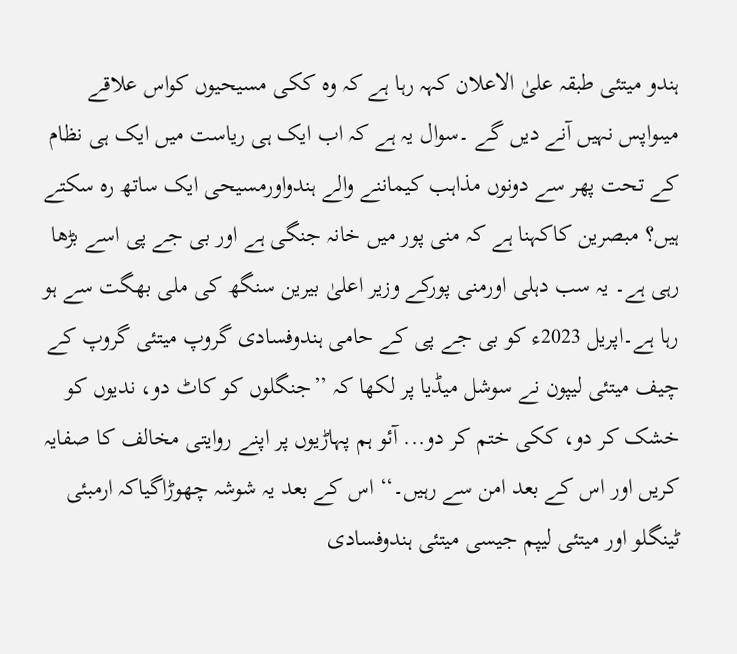ہندو میتئی طبقہ علیٰ الاعلان کہہ رہا ہے کہ وہ ککی مسیحیوں کواس علاقے میںواپس نہیں آنے دیں گے ۔سوال یہ ہے کہ اب ایک ہی ریاست میں ایک ہی نظام کے تحت پھر سے دونوں مذاہب کیماننے والے ہندواورمسیحی ایک ساتھ رہ سکتے ہیں؟ مبصرین کاکہنا ہے کہ منی پور میں خانہ جنگی ہے اور بی جے پی اسے بڑھا رہی ہے۔ یہ سب دہلی اورمنی پورکے وزیر اعلیٰ بیرین سنگھ کی ملی بھگت سے ہو رہا ہے۔اپریل 2023ء کو بی جے پی کے حامی ہندوفسادی گروپ میتئی گروپ کے چیف میتئی لیپون نے سوشل میڈیا پر لکھا کہ ’’جنگلوں کو کاٹ دو، ندیوں کو خشک کر دو، ککی ختم کر دو... آئو ہم پہاڑیوں پر اپنے روایتی مخالف کا صفایہ کریں اور اس کے بعد امن سے رہیں۔‘‘ اس کے بعد یہ شوشہ چھوڑاگیاکہ ارمبئی ٹینگلو اور میتئی لیپم جیسی میتئی ہندوفسادی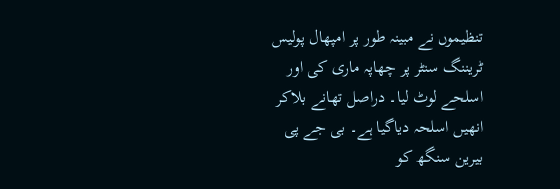تنظیموں نے مبینہ طور پر امپھال پولیس ٹریننگ سنٹر پر چھاپہ ماری کی اور اسلحے لوٹ لیا۔ دراصل تھانے بلاکر انھیں اسلحہ دیاگیا ہے۔ بی جے پی بیرین سنگھ کو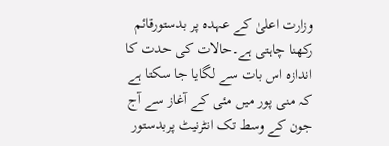وزارت اعلیٰ کے عہدہ پر بدستورقائم رکھنا چاہتی ہے۔حالات کی حدت کا اندازہ اس بات سے لگایا جا سکتا ہے کہ منی پور میں مئی کے آغاز سے آج جون کے وسط تک انٹرنیٹ پربدستور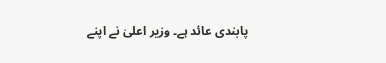پابندی عائد ہے۔ وزیر اعلیٰ نے اپنے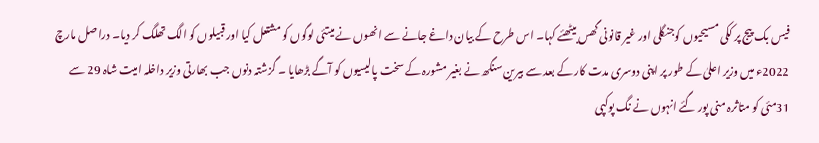فیس بک پیج پر ککی مسیحیوں کوجنگلی اور غیر قانونی گھس بیٹھئے کہا۔ اس طرح کے بیان داغے جانے سے انھوں نے میتئی لوگوں کو مشتعل کیا اور قبیلوں کو الگ تھلگ کر دیا۔ دراصل مارچ 2022ء میں وزیر اعلیٰ کے طور پر اپنی دوسری مدت کار کے بعد سے بیرین سنگھ نے بغیر مشورہ کے سخت پالیسیوں کو آگے بڑھایا ۔ گزشتہ دنوں جب بھارتی وزیر داخلہ امیت شاہ 29 سے 31مئی کو متاثرہ منی پور گئے انہوں نے نگ پوکپی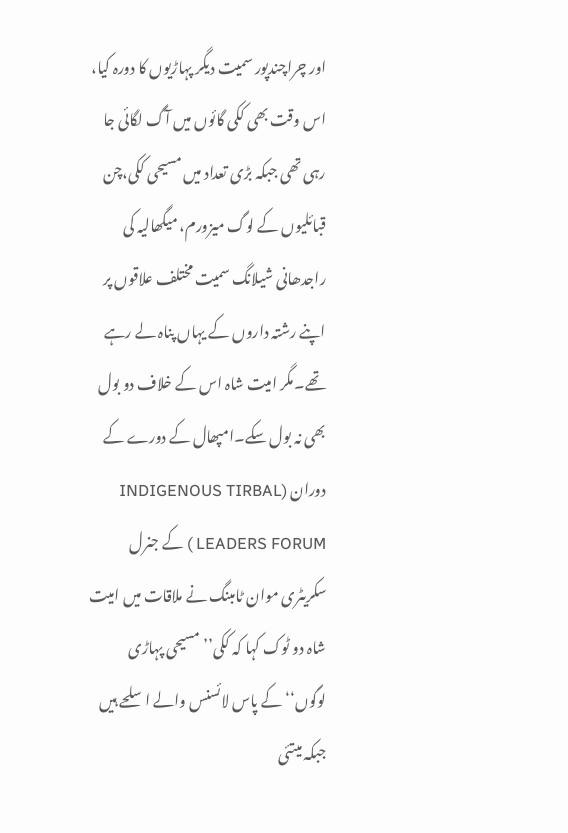اور چراچندپور سمیت دیگر پہاڑیوں کا دورہ کیا، اس وقت بھی ککی گائوں میں آگ لگائی جا رہی تھی جبکہ بڑی تعداد میں مسیحی ککی،چن قبائلیوں کے لوگ میزورم، میگھالیہ کی راجدھانی شیلانگ سمیت مختلف علاقوں پر اپنے رشتہ داروں کے یہاں پناہ لے رہے تھے۔مگر امیت شاہ اس کے خلاف دو بول بھی نہ بول سکے۔امپھال کے دورے کے دوران (INDIGENOUS TIRBAL LEADERS FORUM ) کے جنرل سکریٹری موان ٹامبنگ نے ملاقات میں امیت شاہ دو ٹوک کہا کہ ککی’’مسیحی پہاڑی لوگوں‘‘ کے پاس لائسنس والے اسلحے ہیں جبکہ میتئی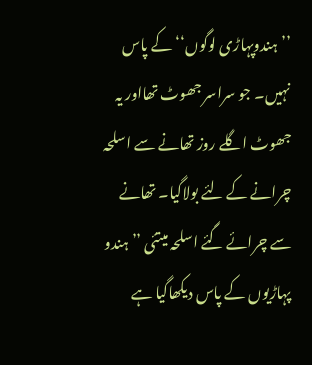’’ہندوپہاڑی لوگوں‘‘کے پاس نہیں۔ جو سراسر جھوٹ تھااور یہ جھوٹ اگلے روز تھانے سے اسلحہ چرانے کے لئے بولاگیا۔ تھانے سے چرائے گئے اسلحہ میتئی ’’ہندو پہاڑیوں کے پاس دیکھاگیا ہے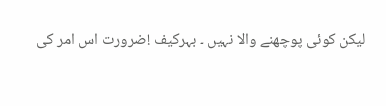لیکن کوئی پوچھنے والا نہیں ۔ بہرکیف !ضرورت اس امر کی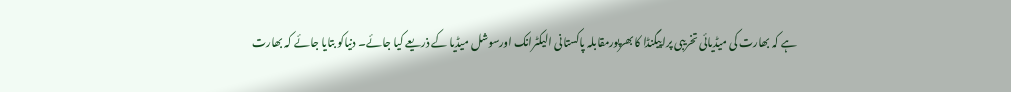ہے کہ بھارت کی میڈیائی تخریبی پراپیگنڈا کا بھرپورمقابلہ پاکستانی الیکٹرانک اورسوشل میڈیا کے ذریعے کیا جائے۔ دنیاکو بتایا جائے کہ بھارت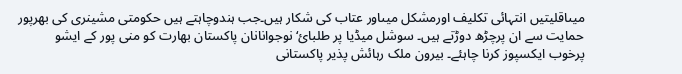میںاقلیتیں انتہائی تکلیف اورمشکل میںاور عتاب کی شکار ہیں۔جب ہندوچاہتے ہیں حکومتی مشینری کی بھرپور حمایت سے ان پرچڑھ دوڑتے ہیں۔ سوشل میڈیا پر طلبائ‘ نوجوانانان پاکستان بھارت کو منی پور کے ایشو پرخوب ایکسپوز کرنا چاہئے۔ بیرون ملک رہائش پذیر پاکستانی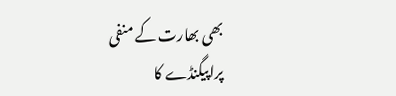بھی بھارت کے منفی پراپیگنڈے کا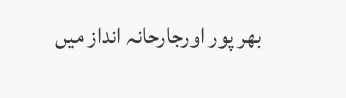بھر پور اورجارحانہ انداز میں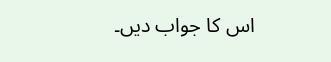اس کا جواب دیں۔